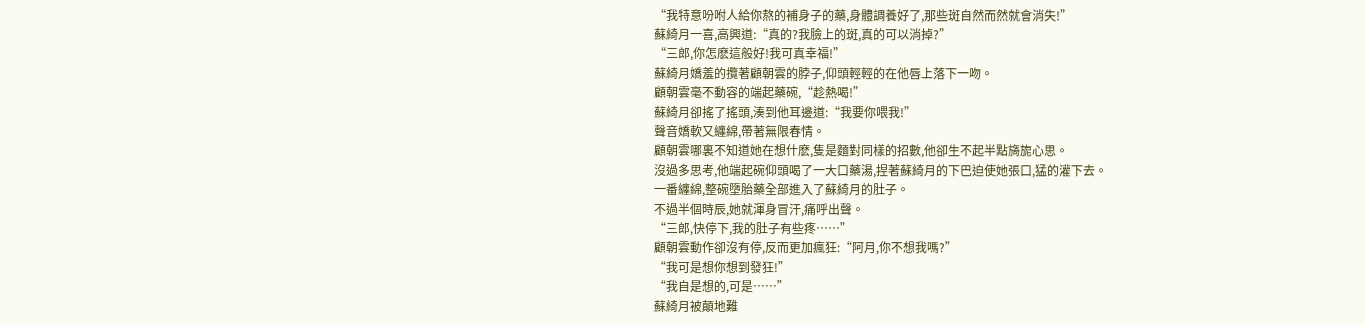“我特意吩咐人給你熬的補身子的藥,身體調養好了,那些斑自然而然就會消失!”
蘇綺月一喜,高興道:“真的?我臉上的斑,真的可以消掉?”
“三郎,你怎麽這般好!我可真幸福!”
蘇綺月嬌羞的攬著顧朝雲的脖子,仰頭輕輕的在他唇上落下一吻。
顧朝雲毫不動容的端起藥碗,“趁熱喝!”
蘇綺月卻搖了搖頭,湊到他耳邊道:“我要你喂我!”
聲音嬌軟又纏綿,帶著無限春情。
顧朝雲哪裏不知道她在想什麽,隻是麵對同樣的招數,他卻生不起半點旖旎心思。
沒過多思考,他端起碗仰頭喝了一大口藥湯,捏著蘇綺月的下巴迫使她張口,猛的灌下去。
一番纏綿,整碗墮胎藥全部進入了蘇綺月的肚子。
不過半個時辰,她就渾身冒汗,痛呼出聲。
“三郎,快停下,我的肚子有些疼……”
顧朝雲動作卻沒有停,反而更加瘋狂:“阿月,你不想我嗎?”
“我可是想你想到發狂!”
“我自是想的,可是……”
蘇綺月被顛地難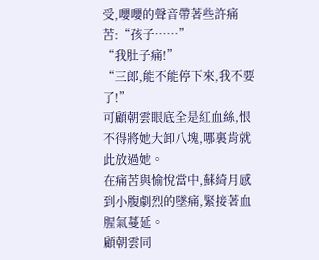受,嚶嚶的聲音帶著些許痛苦:“孩子……”
“我肚子痛!”
“三郎,能不能停下來,我不要了!”
可顧朝雲眼底全是紅血絲,恨不得將她大卸八塊,哪裏肯就此放過她。
在痛苦與愉悅當中,蘇綺月感到小腹劇烈的墜痛,緊接著血腥氣蔓延。
顧朝雲同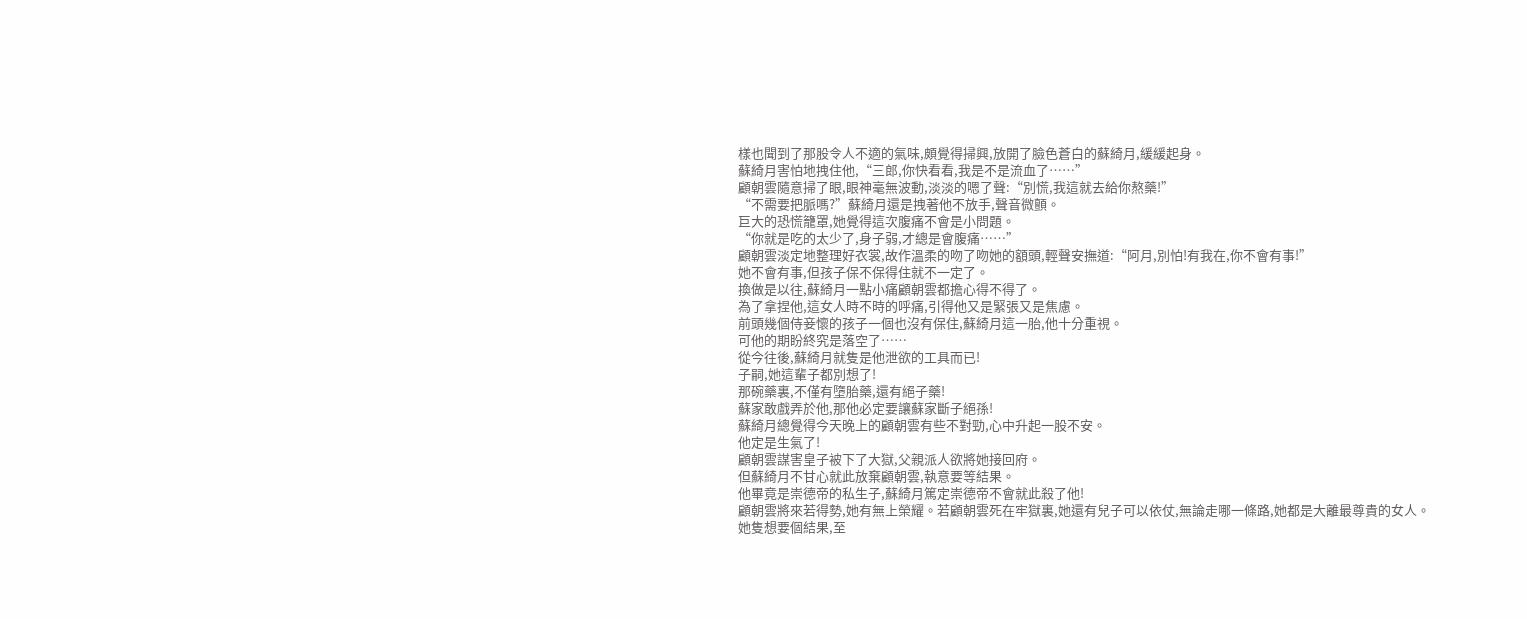樣也聞到了那股令人不適的氣味,頗覺得掃興,放開了臉色蒼白的蘇綺月,緩緩起身。
蘇綺月害怕地拽住他,“三郎,你快看看,我是不是流血了……”
顧朝雲隨意掃了眼,眼神毫無波動,淡淡的嗯了聲:“別慌,我這就去給你熬藥!”
“不需要把脈嗎?”蘇綺月還是拽著他不放手,聲音微顫。
巨大的恐慌籠罩,她覺得這次腹痛不會是小問題。
“你就是吃的太少了,身子弱,才總是會腹痛……”
顧朝雲淡定地整理好衣裳,故作溫柔的吻了吻她的額頭,輕聲安撫道:“阿月,別怕!有我在,你不會有事!”
她不會有事,但孩子保不保得住就不一定了。
換做是以往,蘇綺月一點小痛顧朝雲都擔心得不得了。
為了拿捏他,這女人時不時的呼痛,引得他又是緊張又是焦慮。
前頭幾個侍妾懷的孩子一個也沒有保住,蘇綺月這一胎,他十分重視。
可他的期盼終究是落空了……
從今往後,蘇綺月就隻是他泄欲的工具而已!
子嗣,她這輩子都別想了!
那碗藥裏,不僅有墮胎藥,還有絕子藥!
蘇家敢戲弄於他,那他必定要讓蘇家斷子絕孫!
蘇綺月總覺得今天晚上的顧朝雲有些不對勁,心中升起一股不安。
他定是生氣了!
顧朝雲謀害皇子被下了大獄,父親派人欲將她接回府。
但蘇綺月不甘心就此放棄顧朝雲,執意要等結果。
他畢竟是崇德帝的私生子,蘇綺月篤定崇德帝不會就此殺了他!
顧朝雲將來若得勢,她有無上榮耀。若顧朝雲死在牢獄裏,她還有兒子可以依仗,無論走哪一條路,她都是大離最尊貴的女人。
她隻想要個結果,至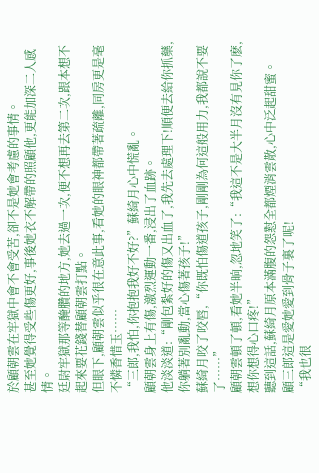於顧朝雲在牢獄中會不會受苦,卻不是她會考慮的事情。
甚至她覺得受些傷更好,事後她衣不解帶的照顧他,更能加深二人感情。
廷尉牢獄那等醃臢的地方,她去過一次,便不想再去第二次,跟本想不起來要花錢替顧朝雲打點。
但眼下,顧朝雲似乎很在意此事,看她的眼神都帶著疏離,同房更是毫不憐香惜玉……
“三郎,我怕,你抱抱我好不好?”蘇綺月心中慌亂。
顧朝雲身上有傷,激烈運動一番,浸出了血跡。
他淡淡道:“剛包紮好的傷又出血了,我先去處理下!順便去給你抓藥,你躺著別亂動,當心傷著孩子!”
蘇綺月咬了咬唇,“你既怕傷道孩子,剛剛為何這般用力,我都說不要了……”
顧朝雲頓了頓,看她半晌,忽地笑了:“我這不是大半月沒有見你了麽,想你想得心口疼!”
聽到這話,蘇綺月原本滿腹的怨懟全都煙消雲散,心中泛起甜蜜。
顧三郎這是愛她愛到骨子裏了呢!
“我也很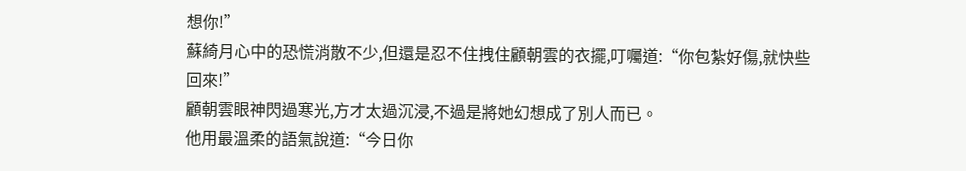想你!”
蘇綺月心中的恐慌消散不少,但還是忍不住拽住顧朝雲的衣擺,叮囑道:“你包紮好傷,就快些回來!”
顧朝雲眼神閃過寒光,方才太過沉浸,不過是將她幻想成了別人而已。
他用最溫柔的語氣說道:“今日你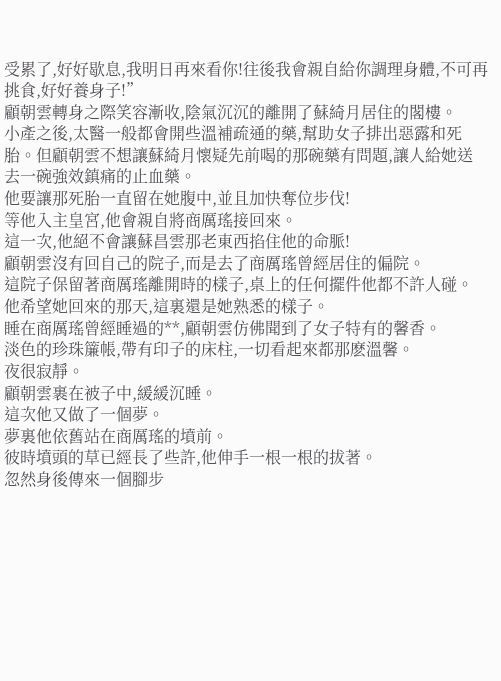受累了,好好歇息,我明日再來看你!往後我會親自給你調理身體,不可再挑食,好好養身子!”
顧朝雲轉身之際笑容漸收,陰氣沉沉的離開了蘇綺月居住的閣樓。
小產之後,太醫一般都會開些溫補疏通的藥,幫助女子排出惡露和死胎。但顧朝雲不想讓蘇綺月懷疑先前喝的那碗藥有問題,讓人給她送去一碗強效鎮痛的止血藥。
他要讓那死胎一直留在她腹中,並且加快奪位步伐!
等他入主皇宮,他會親自將商厲瑤接回來。
這一次,他絕不會讓蘇昌雲那老東西掐住他的命脈!
顧朝雲沒有回自己的院子,而是去了商厲瑤曾經居住的偏院。
這院子保留著商厲瑤離開時的樣子,桌上的任何擺件他都不許人碰。他希望她回來的那天,這裏還是她熟悉的樣子。
睡在商厲瑤曾經睡過的**,顧朝雲仿佛聞到了女子特有的馨香。
淡色的珍珠簾帳,帶有印子的床柱,一切看起來都那麽溫馨。
夜很寂靜。
顧朝雲裹在被子中,緩緩沉睡。
這次他又做了一個夢。
夢裏他依舊站在商厲瑤的墳前。
彼時墳頭的草已經長了些許,他伸手一根一根的拔著。
忽然身後傳來一個腳步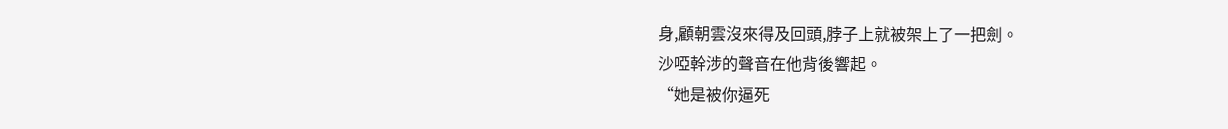身,顧朝雲沒來得及回頭,脖子上就被架上了一把劍。
沙啞幹涉的聲音在他背後響起。
“她是被你逼死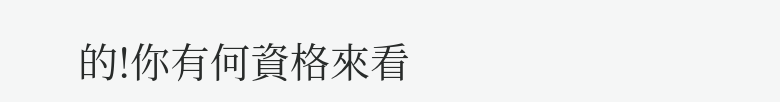的!你有何資格來看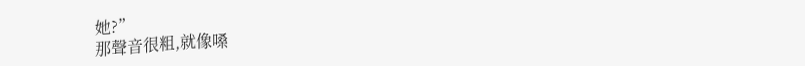她?”
那聲音很粗,就像嗓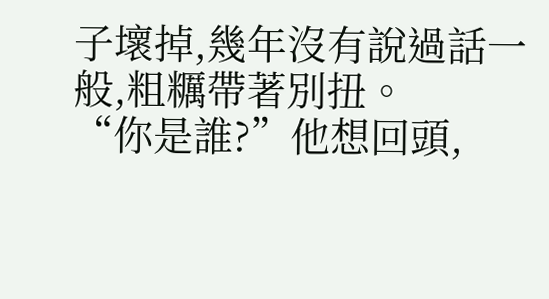子壞掉,幾年沒有說過話一般,粗糲帶著別扭。
“你是誰?”他想回頭,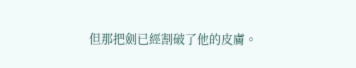但那把劍已經割破了他的皮膚。